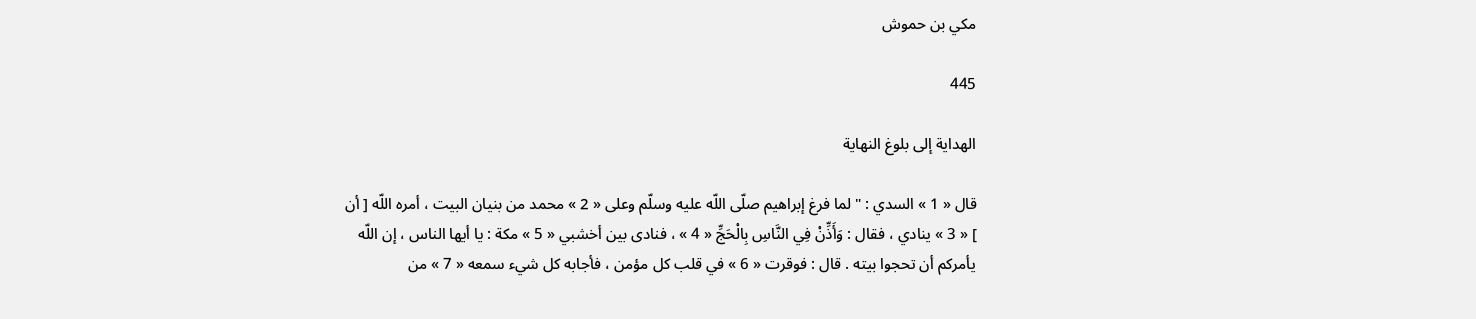مكي بن حموش

445

الهداية إلى بلوغ النهاية

قال « 1 » السدي : " لما فرغ إبراهيم صلّى اللّه عليه وسلّم وعلى « 2 » محمد من بنيان البيت ، أمره اللّه [ أن ] « 3 » ينادي ، فقال : وَأَذِّنْ فِي النَّاسِ بِالْحَجِّ « 4 » ، فنادى بين أخشبي « 5 » مكة : يا أيها الناس ، إن اللّه يأمركم أن تحجوا بيته . قال : فوقرت « 6 » في قلب كل مؤمن ، فأجابه كل شيء سمعه « 7 » من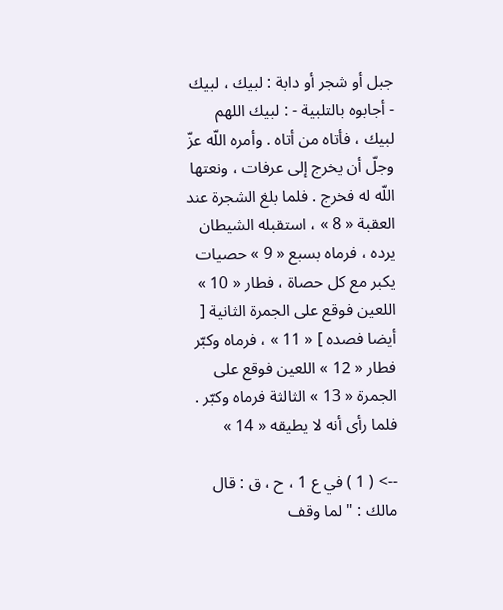جبل أو شجر أو دابة : لبيك ، لبيك - أجابوه بالتلبية - : لبيك اللهم لبيك ، فأتاه من أتاه . وأمره اللّه عزّ وجلّ أن يخرج إلى عرفات ، ونعتها اللّه له فخرج . فلما بلغ الشجرة عند العقبة « 8 » ، استقبله الشيطان يرده ، فرماه بسبع « 9 » حصيات يكبر مع كل حصاة ، فطار « 10 » اللعين فوقع على الجمرة الثانية [ أيضا فصده ] « 11 » ، فرماه وكبّر فطار « 12 » اللعين فوقع على الجمرة « 13 » الثالثة فرماه وكبّر . فلما رأى أنه لا يطيقه « 14 »

--> ( 1 ) في ع 1 ، ح ، ق : قال مالك : " لما وقف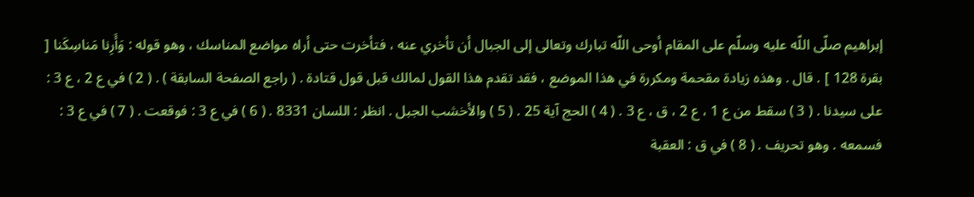إبراهيم صلّى اللّه عليه وسلّم على المقام أوحى اللّه تبارك وتعالى إلى الجبال أن تأخري عنه ، فتأخرت حتى أراه مواضع المناسك ، وهو قوله : وَأَرِنا مَناسِكَنا [ بقرة 128 ] . قال . وهذه زيادة مقحمة ومكررة في هذا الموضع ، فقد تقدم هذا القول لمالك قبل قول قتادة . ( راجع الصفحة السابقة ) . ( 2 ) في ع 2 ، ع 3 : على سيدنا . ( 3 ) سقط من ع 1 ، ع 2 ، ق ، ع 3 . ( 4 ) الحج آية 25 . ( 5 ) والأخشب الجبل . انظر : اللسان 8331 . ( 6 ) في ع 3 : فوقعت . ( 7 ) في ع 3 : فسمعه . وهو تحريف . ( 8 ) في ق : العقبة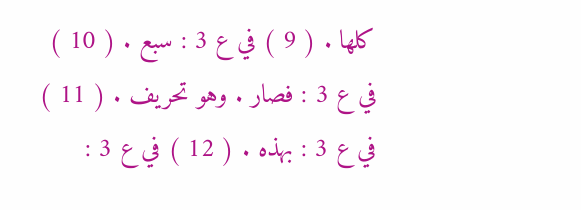كلها . ( 9 ) في ع 3 : سبع . ( 10 ) في ع 3 : فصار . وهو تحريف . ( 11 ) في ع 3 : بهذه . ( 12 ) في ع 3 :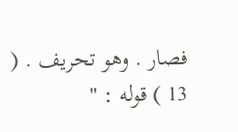فصار . وهو تحريف . ( 13 ) قوله : "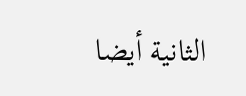الثانية أيضا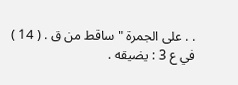. . على الجمرة " ساقط من ق . ( 14 ) في ع 3 : يضيقه .